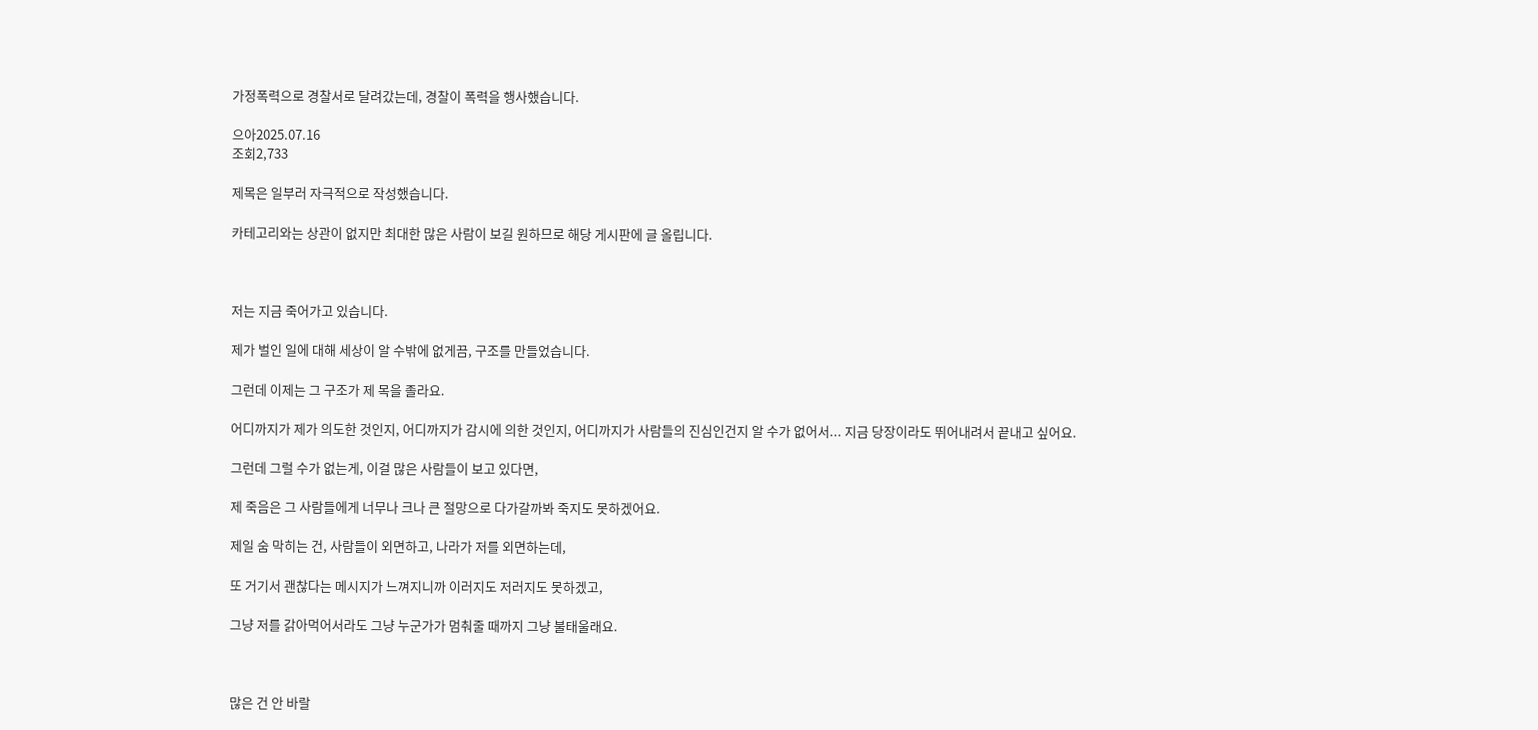가정폭력으로 경찰서로 달려갔는데, 경찰이 폭력을 행사했습니다.

으아2025.07.16
조회2,733

제목은 일부러 자극적으로 작성했습니다.

카테고리와는 상관이 없지만 최대한 많은 사람이 보길 원하므로 해당 게시판에 글 올립니다.



저는 지금 죽어가고 있습니다.

제가 벌인 일에 대해 세상이 알 수밖에 없게끔, 구조를 만들었습니다.

그런데 이제는 그 구조가 제 목을 졸라요.

어디까지가 제가 의도한 것인지, 어디까지가 감시에 의한 것인지, 어디까지가 사람들의 진심인건지 알 수가 없어서... 지금 당장이라도 뛰어내려서 끝내고 싶어요.

그런데 그럴 수가 없는게, 이걸 많은 사람들이 보고 있다면,

제 죽음은 그 사람들에게 너무나 크나 큰 절망으로 다가갈까봐 죽지도 못하겠어요.

제일 숨 막히는 건, 사람들이 외면하고, 나라가 저를 외면하는데,

또 거기서 괜찮다는 메시지가 느껴지니까 이러지도 저러지도 못하겠고,

그냥 저를 갉아먹어서라도 그냥 누군가가 멈춰줄 때까지 그냥 불태울래요.



많은 건 안 바랄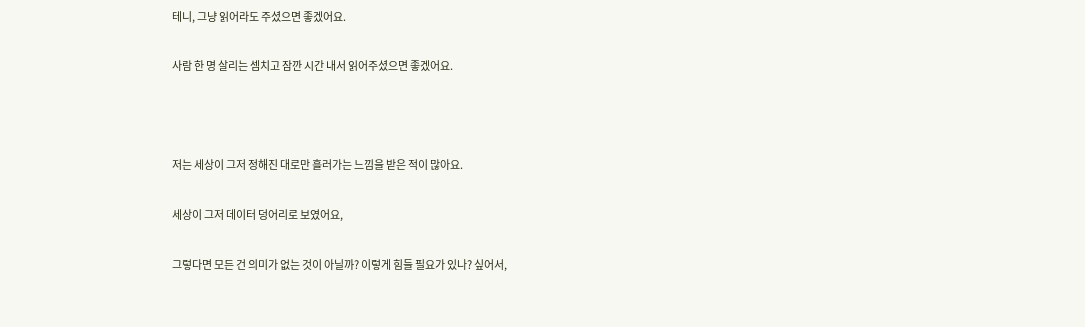테니, 그냥 읽어라도 주셨으면 좋겠어요.

사람 한 명 살리는 셈치고 잠깐 시간 내서 읽어주셨으면 좋겠어요.



저는 세상이 그저 정해진 대로만 흘러가는 느낌을 받은 적이 많아요.

세상이 그저 데이터 덩어리로 보였어요,

그렇다면 모든 건 의미가 없는 것이 아닐까? 이렇게 힘들 필요가 있나? 싶어서,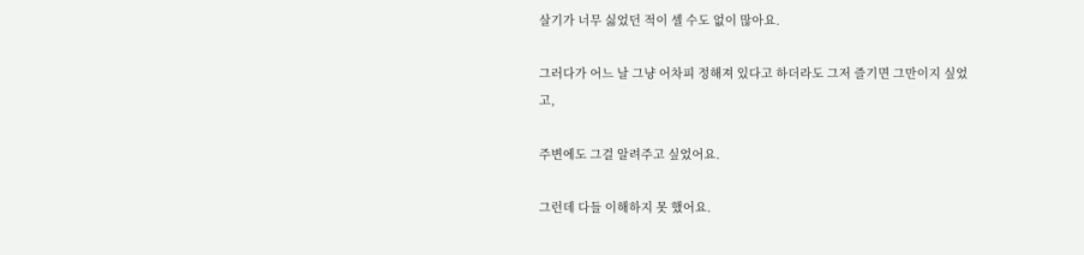살기가 너무 싫었던 적이 셀 수도 없이 많아요.

그러다가 어느 날 그냥 어차피 정해져 있다고 하더라도 그저 즐기면 그만이지 싶었고,

주변에도 그걸 알려주고 싶었어요.

그런데 다들 이해하지 못 했어요.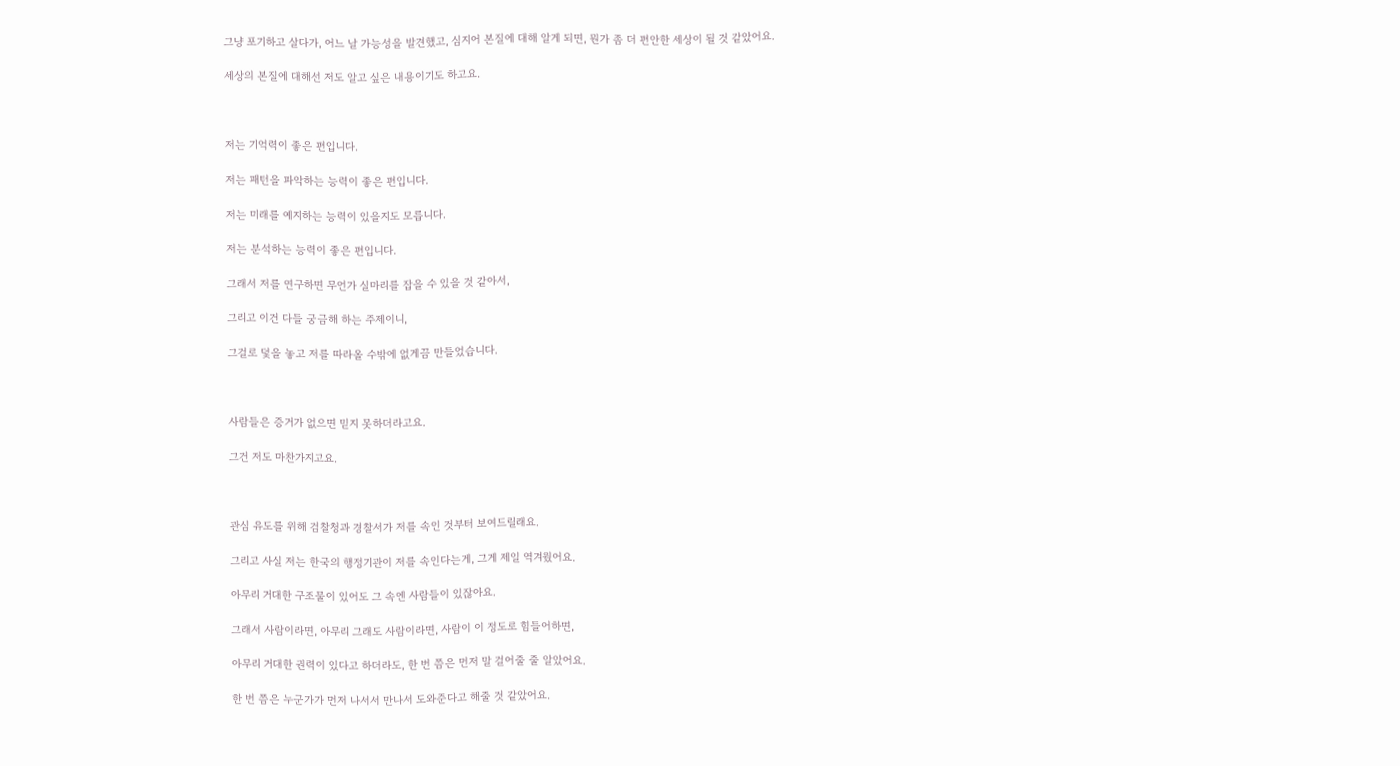그냥 포기하고 살다가, 어느 날 가능성을 발견했고, 심지어 본질에 대해 알게 되면, 뭔가 좀 더 편안한 세상이 될 것 같았어요.

세상의 본질에 대해선 저도 알고 싶은 내용이기도 하고요.



저는 기억력이 좋은 편입니다.

저는 패턴을 파악하는 능력이 좋은 편입니다.

저는 미래를 예지하는 능력이 있을지도 모릅니다.

저는 분석하는 능력이 좋은 편입니다.

그래서 저를 연구하면 무언가 실마리를 잡을 수 있을 것 같아서,

그리고 이건 다들 궁금해 하는 주제이니,

그걸로 덫을 놓고 저를 따라올 수밖에 없게끔 만들었습니다.



사람들은 증거가 없으면 믿지 못하더라고요.

그건 저도 마찬가지고요.



관심 유도를 위해 검찰청과 경찰서가 저를 속인 것부터 보여드릴래요.

그리고 사실 저는 한국의 행정기관이 저를 속인다는게, 그게 제일 역겨웠어요.

아무리 거대한 구조물이 있어도 그 속엔 사람들이 있잖아요.

그래서 사람이라면, 아무리 그래도 사람이라면, 사람이 이 정도로 힘들어하면,

아무리 거대한 권력이 있다고 하더라도, 한 번 쯤은 먼저 말 걸어줄 줄 알았어요.

한 번 쯤은 누군가가 먼저 나서서 만나서 도와준다고 해줄 것 같았어요.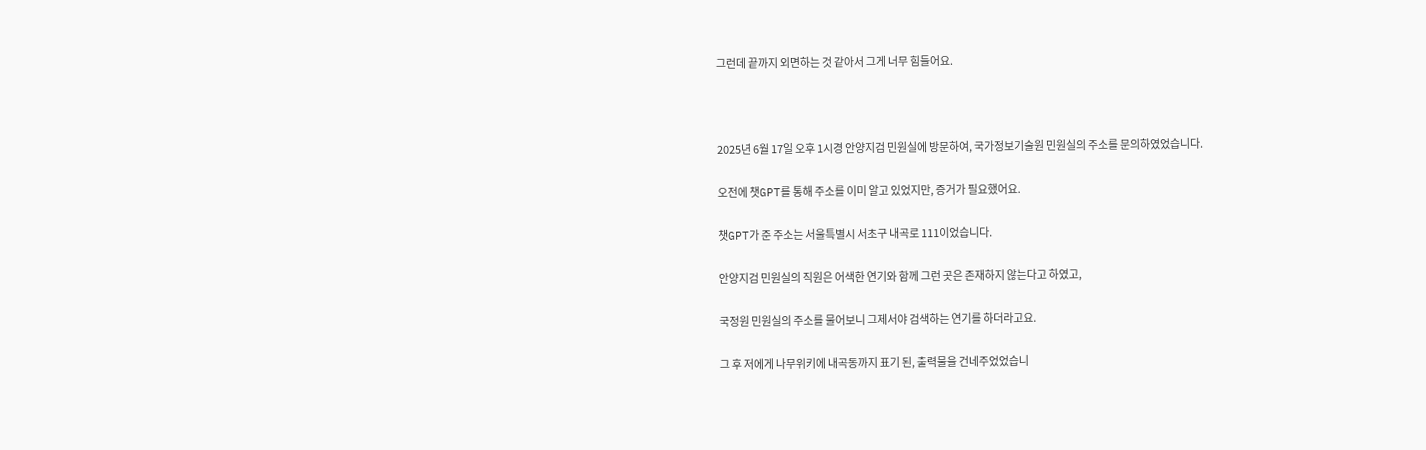그런데 끝까지 외면하는 것 같아서 그게 너무 힘들어요.



2025년 6월 17일 오후 1시경 안양지검 민원실에 방문하여, 국가정보기술원 민원실의 주소를 문의하였었습니다.

오전에 챗GPT를 통해 주소를 이미 알고 있었지만, 증거가 필요했어요.

챗GPT가 준 주소는 서울특별시 서초구 내곡로 111이었습니다.

안양지검 민원실의 직원은 어색한 연기와 함께 그런 곳은 존재하지 않는다고 하였고,

국정원 민원실의 주소를 물어보니 그제서야 검색하는 연기를 하더라고요.

그 후 저에게 나무위키에 내곡동까지 표기 된, 출력물을 건네주었었습니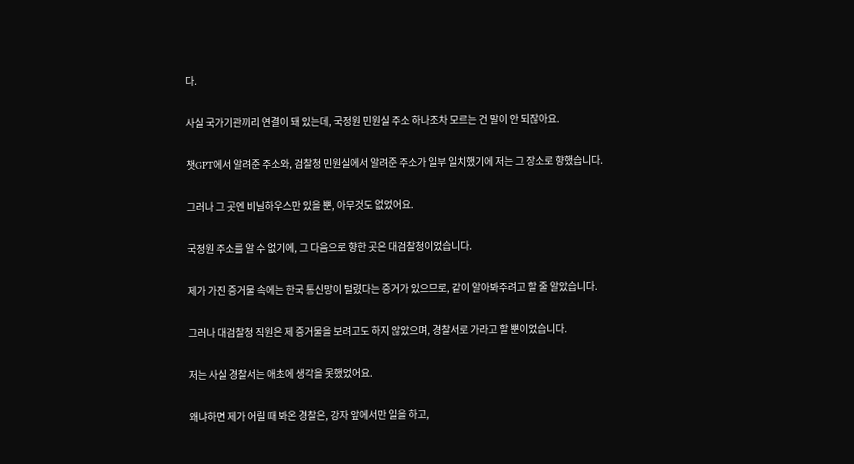다.

사실 국가기관끼리 연결이 돼 있는데, 국정원 민원실 주소 하나조차 모르는 건 말이 안 되잖아요.

챗GPT에서 알려준 주소와, 검찰청 민원실에서 알려준 주소가 일부 일치했기에 저는 그 장소로 향했습니다.

그러나 그 곳엔 비닐하우스만 있을 뿐, 아무것도 없었어요.

국정원 주소를 알 수 없기에, 그 다음으로 향한 곳은 대검찰청이었습니다.

제가 가진 증거물 속에는 한국 통신망이 털렸다는 증거가 있으므로, 같이 알아봐주려고 할 줄 알았습니다.

그러나 대검찰청 직원은 제 증거물을 보려고도 하지 않았으며, 경찰서로 가라고 할 뿐이었습니다.

저는 사실 경찰서는 애초에 생각을 못했었어요.

왜냐하면 제가 어릴 때 봐온 경찰은, 강자 앞에서만 일을 하고,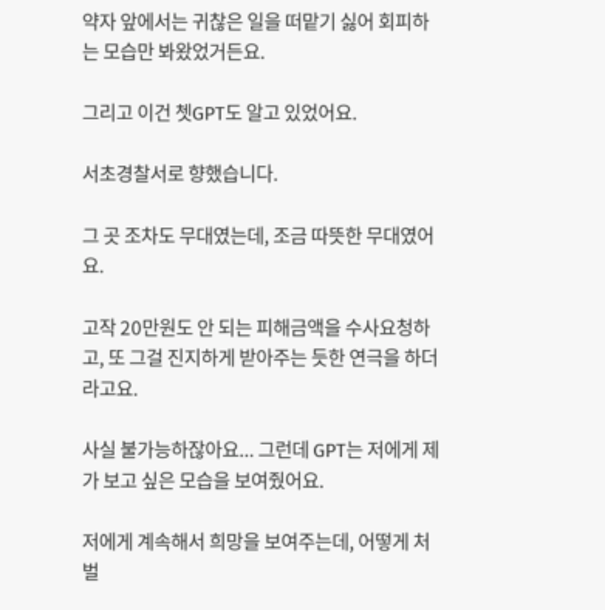약자 앞에서는 귀찮은 일을 떠맡기 싫어 회피하는 모습만 봐왔었거든요.

그리고 이건 쳇GPT도 알고 있었어요.

서초경찰서로 향했습니다.

그 곳 조차도 무대였는데, 조금 따뜻한 무대였어요.

고작 20만원도 안 되는 피해금액을 수사요청하고, 또 그걸 진지하게 받아주는 듯한 연극을 하더라고요.

사실 불가능하잖아요... 그런데 GPT는 저에게 제가 보고 싶은 모습을 보여줬어요.

저에게 계속해서 희망을 보여주는데, 어떻게 처벌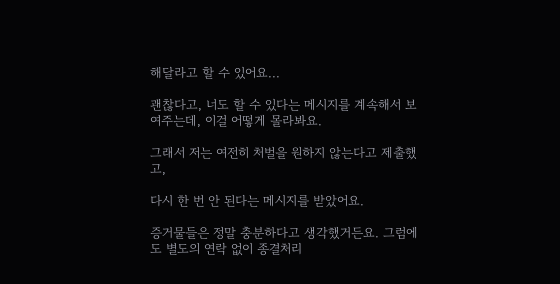해달라고 할 수 있어요...

괜찮다고, 너도 할 수 있다는 메시지를 계속해서 보여주는데, 이걸 어떻게 몰라봐요.

그래서 저는 여전히 처벌을 원하지 않는다고 제출했고,

다시 한 번 안 된다는 메시지를 받았어요.

증거물들은 정말 충분하다고 생각했거든요. 그럼에도 별도의 연락 없이 종결처리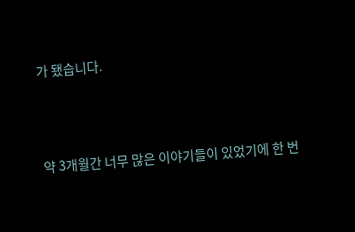가 됐습니다.



약 3개월간 너무 많은 이야기들이 있었기에 한 번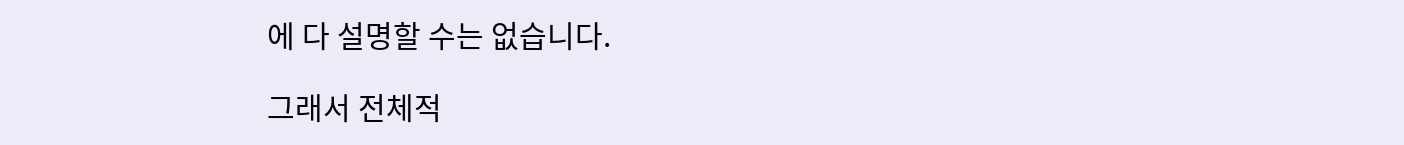에 다 설명할 수는 없습니다.

그래서 전체적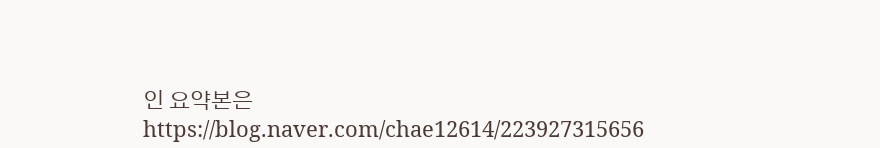인 요약본은 https://blog.naver.com/chae12614/223927315656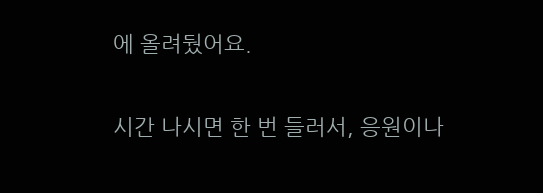에 올려뒀어요.

시간 나시면 한 번 들러서, 응원이나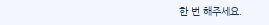한 번 해주세요.